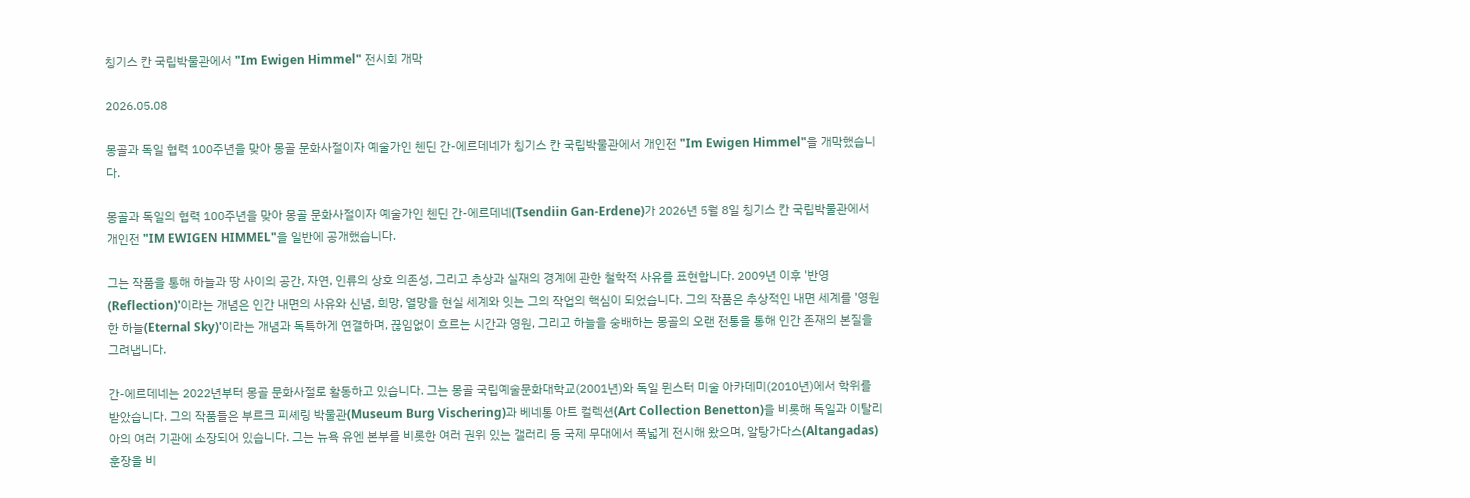칭기스 칸 국립박물관에서 "Im Ewigen Himmel" 전시회 개막

2026.05.08

몽골과 독일 협력 100주년을 맞아 몽골 문화사절이자 예술가인 첸딘 간-에르데네가 칭기스 칸 국립박물관에서 개인전 "Im Ewigen Himmel"을 개막했습니다.

몽골과 독일의 협력 100주년을 맞아 몽골 문화사절이자 예술가인 첸딘 간-에르데네(Tsendiin Gan-Erdene)가 2026년 5월 8일 칭기스 칸 국립박물관에서 개인전 "IM EWIGEN HIMMEL"을 일반에 공개했습니다.

그는 작품을 통해 하늘과 땅 사이의 공간, 자연, 인류의 상호 의존성, 그리고 추상과 실재의 경계에 관한 철학적 사유를 표현합니다. 2009년 이후 '반영(Reflection)'이라는 개념은 인간 내면의 사유와 신념, 희망, 열망을 현실 세계와 잇는 그의 작업의 핵심이 되었습니다. 그의 작품은 추상적인 내면 세계를 '영원한 하늘(Eternal Sky)'이라는 개념과 독특하게 연결하며, 끊임없이 흐르는 시간과 영원, 그리고 하늘을 숭배하는 몽골의 오랜 전통을 통해 인간 존재의 본질을 그려냅니다.

간-에르데네는 2022년부터 몽골 문화사절로 활동하고 있습니다. 그는 몽골 국립예술문화대학교(2001년)와 독일 뮌스터 미술 아카데미(2010년)에서 학위를 받았습니다. 그의 작품들은 부르크 피셰링 박물관(Museum Burg Vischering)과 베네통 아트 컬렉션(Art Collection Benetton)을 비롯해 독일과 이탈리아의 여러 기관에 소장되어 있습니다. 그는 뉴욕 유엔 본부를 비롯한 여러 권위 있는 갤러리 등 국제 무대에서 폭넓게 전시해 왔으며, 알탕가다스(Altangadas) 훈장을 비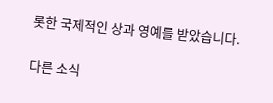롯한 국제적인 상과 영예를 받았습니다.

다른 소식